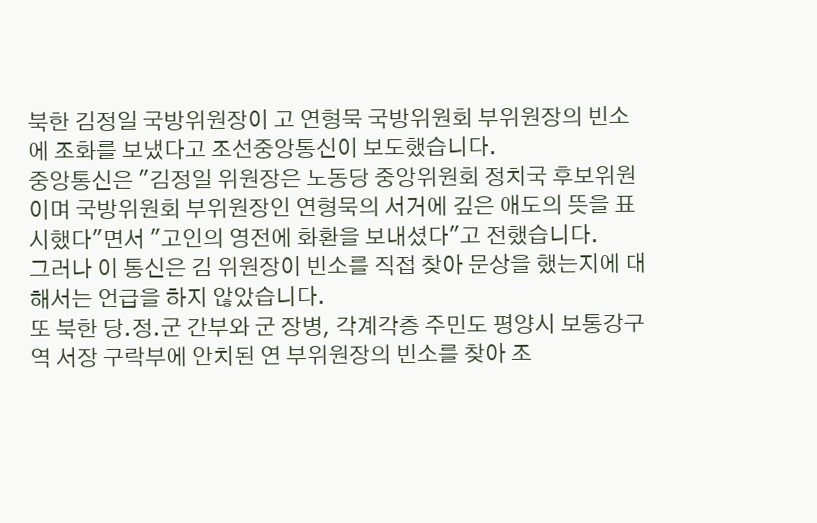북한 김정일 국방위원장이 고 연형묵 국방위원회 부위원장의 빈소에 조화를 보냈다고 조선중앙통신이 보도했습니다.
중앙통신은 "김정일 위원장은 노동당 중앙위원회 정치국 후보위원이며 국방위원회 부위원장인 연형묵의 서거에 깊은 애도의 뜻을 표시했다"면서 "고인의 영전에 화환을 보내셨다"고 전했습니다.
그러나 이 통신은 김 위원장이 빈소를 직접 찾아 문상을 했는지에 대해서는 언급을 하지 않았습니다.
또 북한 당.정.군 간부와 군 장병, 각계각층 주민도 평양시 보통강구역 서장 구락부에 안치된 연 부위원장의 빈소를 찾아 조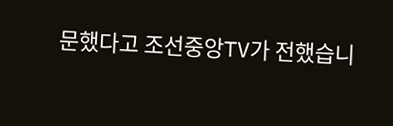문했다고 조선중앙TV가 전했습니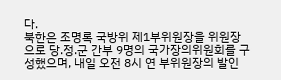다.
북한은 조명록 국방위 제1부위원장을 위원장으로 당.정.군 간부 9명의 국가장의위원회를 구성했으며, 내일 오전 8시 연 부위원장의 발인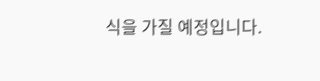식을 가질 예정입니다.